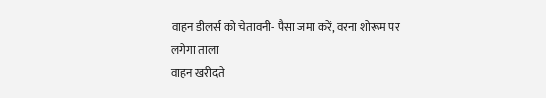वाहन डीलर्स को चेतावनी- पैसा जमा करें, वरना शोरूम पर लगेगा ताला
वाहन खरीदते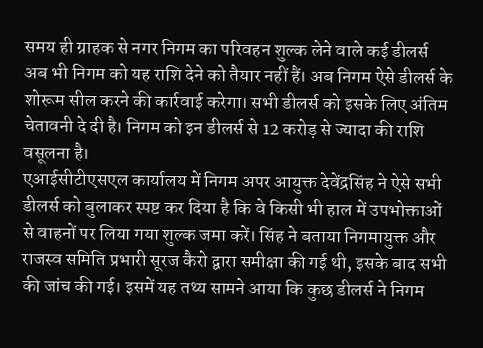समय ही ग्राहक से नगर निगम का परिवहन शुल्क लेने वाले कई डीलर्स अब भी निगम को यह राशि देने को तैयार नहीं हैं। अब निगम ऐसे डीलर्स के शोरूम सील करने की कार्रवाई करेगा। सभी डीलर्स को इसके लिए अंतिम चेतावनी दे दी है। निगम को इन डीलर्स से 12 करोड़ से ज्यादा की राशि वसूलना है।
एआईसीटीएसएल कार्यालय में निगम अपर आयुक्त देवेंद्रसिंह ने ऐसे सभी डीलर्स को बुलाकर स्पष्ट कर दिया है कि वे किसी भी हाल में उपभोक्ताओं से वाहनों पर लिया गया शुल्क जमा करें। सिंह ने बताया निगमायुक्त और राजस्व समिति प्रभारी सूरज कैरो द्वारा समीक्षा की गई थी, इसके बाद सभी की जांच की गई। इसमें यह तथ्य सामने आया कि कुछ डीलर्स ने निगम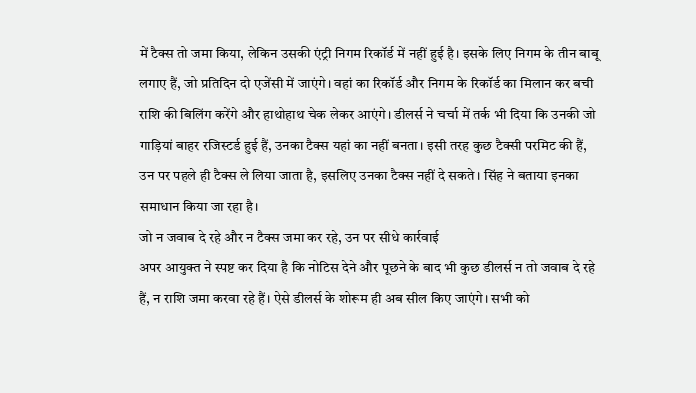में टैक्स तो जमा किया, लेकिन उसकी एंट्री निगम रिकॉर्ड में नहीं हुई है। इसके लिए निगम के तीन बाबू लगाए हैं, जो प्रतिदिन दो एजेंसी में जाएंगे। वहां का रिकॉर्ड और निगम के रिकॉर्ड का मिलान कर बची राशि की बिलिंग करेंगे और हाथोहाथ चेक लेकर आएंगे। डीलर्स ने चर्चा में तर्क भी दिया कि उनकी जो गाड़ियां बाहर रजिस्टर्ड हुई हैं, उनका टैक्स यहां का नहीं बनता। इसी तरह कुछ टैक्सी परमिट की हैं, उन पर पहले ही टैक्स ले लिया जाता है, इसलिए उनका टैक्स नहीं दे सकते। सिंह ने बताया इनका समाधान किया जा रहा है।
जो न जवाब दे रहे और न टैक्स जमा कर रहे, उन पर सीधे कार्रवाई
अपर आयुक्त ने स्पष्ट कर दिया है कि नोटिस देने और पूछने के बाद भी कुछ डीलर्स न तो जवाब दे रहे हैं, न राशि जमा करवा रहे हैं। ऐसे डीलर्स के शोरूम ही अब सील किए जाएंगे। सभी को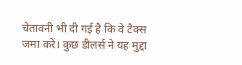चेतावनी भी दी गई है कि वे टैक्स जमा करें। कुछ डीलर्स ने यह मुद्दा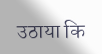उठाया कि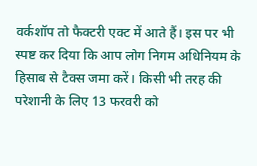वर्कशॉप तो फैक्टरी एक्ट में आते हैं। इस पर भी स्पष्ट कर दिया कि आप लोग निगम अधिनियम के हिसाब से टैक्स जमा करें। किसी भी तरह की परेशानी के लिए 13 फरवरी को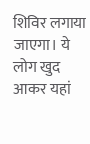शिविर लगाया जाएगा। ये लोग खुद आकर यहां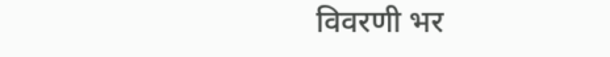विवरणी भर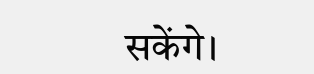सकेंगे।